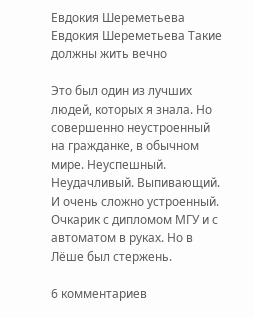Евдокия Шереметьева Евдокия Шереметьева Такие должны жить вечно

Это был один из лучших людей, которых я знала. Но совершенно неустроенный на гражданке, в обычном мире. Неуспешный. Неудачливый. Выпивающий. И очень сложно устроенный. Очкарик с дипломом МГУ и с автоматом в руках. Но в Лёше был стержень.

6 комментариев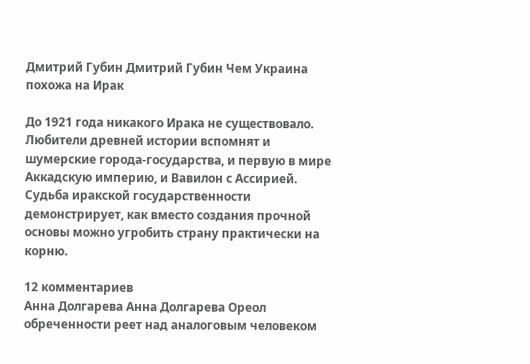Дмитрий Губин Дмитрий Губин Чем Украина похожа на Ирак

До 1921 года никакого Ирака не существовало. Любители древней истории вспомнят и шумерские города-государства, и первую в мире Аккадскую империю, и Вавилон с Ассирией. Судьба иракской государственности демонстрирует, как вместо создания прочной основы можно угробить страну практически на корню.

12 комментариев
Анна Долгарева Анна Долгарева Ореол обреченности реет над аналоговым человеком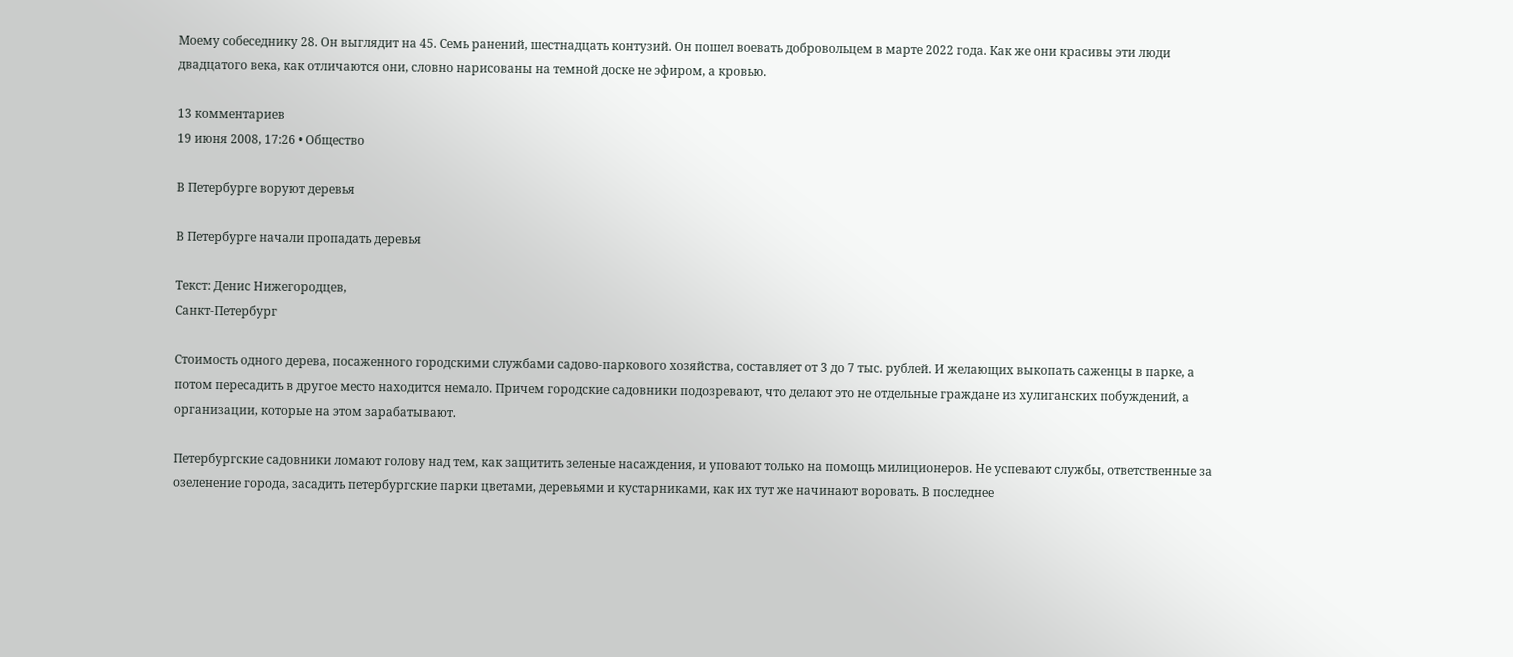Моему собеседнику 28. Он выглядит на 45. Семь ранений, шестнадцать контузий. Он пошел воевать добровольцем в марте 2022 года. Как же они красивы эти люди двадцатого века, как отличаются они, словно нарисованы на темной доске не эфиром, а кровью.

13 комментариев
19 июня 2008, 17:26 • Общество

В Петербурге воруют деревья

В Петербурге начали пропадать деревья

Tекст: Денис Нижегородцев,
Санкт-Петербург

Стоимость одного дерева, посаженного городскими службами садово-паркового хозяйства, составляет от 3 до 7 тыс. рублей. И желающих выкопать саженцы в парке, а потом пересадить в другое место находится немало. Причем городские садовники подозревают, что делают это не отдельные граждане из хулиганских побуждений, а организации, которые на этом зарабатывают.

Петербургские садовники ломают голову над тем, как защитить зеленые насаждения, и уповают только на помощь милиционеров. Не успевают службы, ответственные за озеленение города, засадить петербургские парки цветами, деревьями и кустарниками, как их тут же начинают воровать. В последнее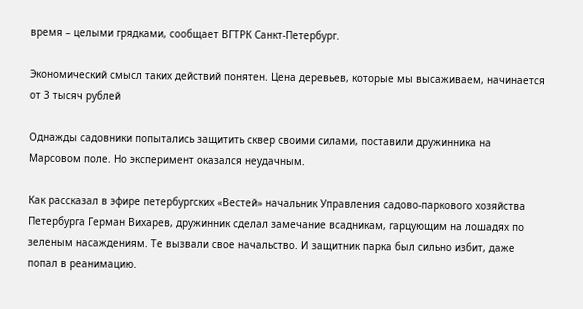время – целыми грядками, сообщает ВГТРК Санкт-Петербург.

Экономический смысл таких действий понятен. Цена деревьев, которые мы высаживаем, начинается от 3 тысяч рублей

Однажды садовники попытались защитить сквер своими силами, поставили дружинника на Марсовом поле. Но эксперимент оказался неудачным.

Как рассказал в эфире петербургских «Вестей» начальник Управления садово-паркового хозяйства Петербурга Герман Вихарев, дружинник сделал замечание всадникам, гарцующим на лошадях по зеленым насаждениям. Те вызвали свое начальство. И защитник парка был сильно избит, даже попал в реанимацию.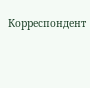Корреспондент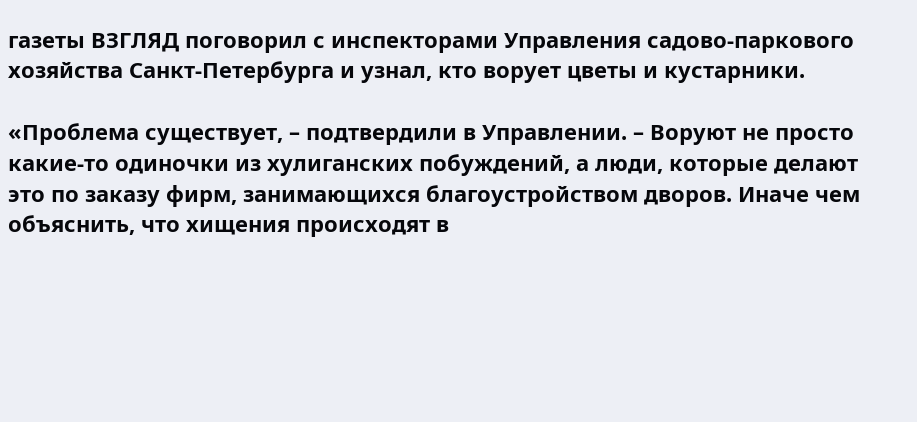газеты ВЗГЛЯД поговорил с инспекторами Управления садово-паркового хозяйства Санкт-Петербурга и узнал, кто ворует цветы и кустарники.

«Проблема существует, – подтвердили в Управлении. – Воруют не просто какие-то одиночки из хулиганских побуждений, а люди, которые делают это по заказу фирм, занимающихся благоустройством дворов. Иначе чем объяснить, что хищения происходят в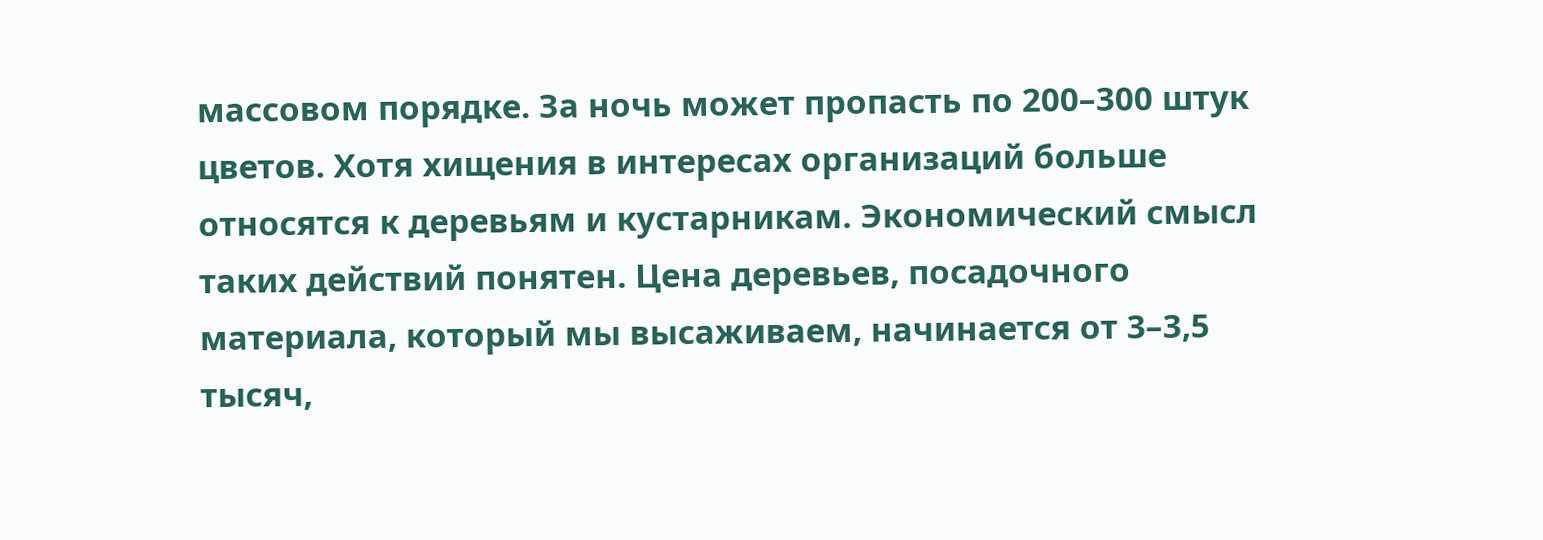массовом порядке. За ночь может пропасть по 200–300 штук цветов. Хотя хищения в интересах организаций больше относятся к деревьям и кустарникам. Экономический смысл таких действий понятен. Цена деревьев, посадочного материала, который мы высаживаем, начинается от 3–3,5 тысяч,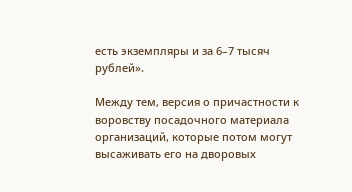есть экземпляры и за 6–7 тысяч рублей».

Между тем, версия о причастности к воровству посадочного материала организаций, которые потом могут высаживать его на дворовых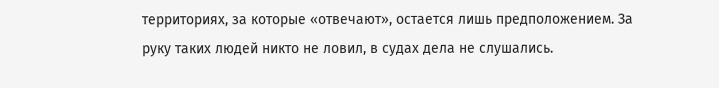территориях, за которые «отвечают», остается лишь предположением. За руку таких людей никто не ловил, в судах дела не слушались.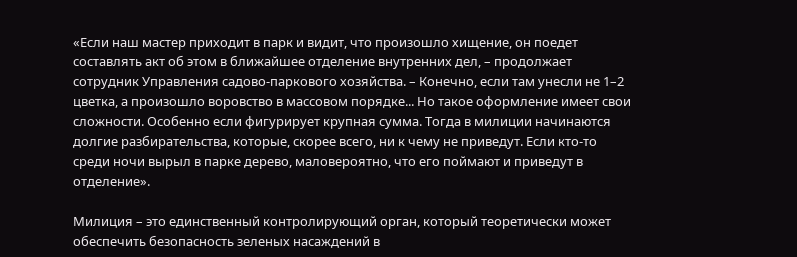«Если наш мастер приходит в парк и видит, что произошло хищение, он поедет составлять акт об этом в ближайшее отделение внутренних дел, – продолжает сотрудник Управления садово-паркового хозяйства. – Конечно, если там унесли не 1–2 цветка, а произошло воровство в массовом порядке... Но такое оформление имеет свои сложности. Особенно если фигурирует крупная сумма. Тогда в милиции начинаются долгие разбирательства, которые, скорее всего, ни к чему не приведут. Если кто-то среди ночи вырыл в парке дерево, маловероятно, что его поймают и приведут в отделение».

Милиция – это единственный контролирующий орган, который теоретически может обеспечить безопасность зеленых насаждений в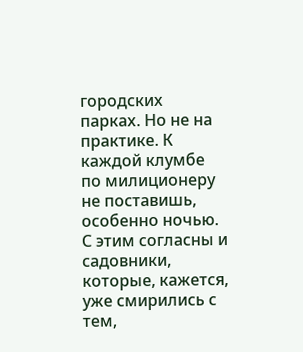городских парках. Но не на практике. К каждой клумбе по милиционеру не поставишь, особенно ночью. С этим согласны и садовники, которые, кажется, уже смирились с тем,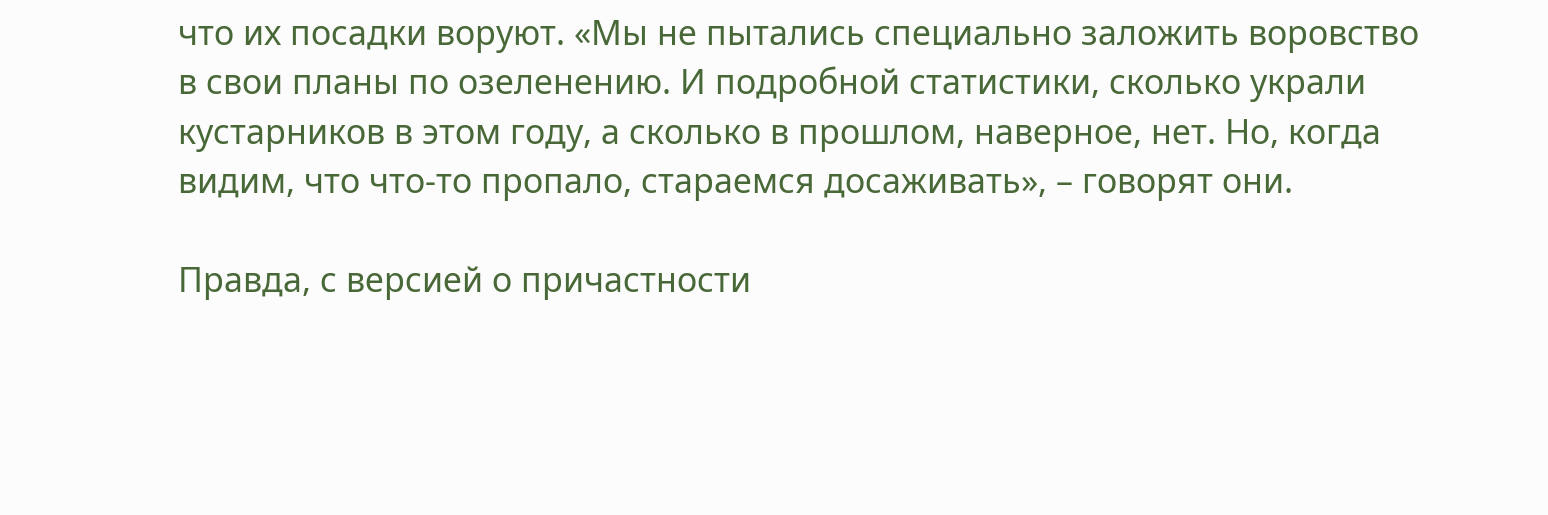что их посадки воруют. «Мы не пытались специально заложить воровство в свои планы по озеленению. И подробной статистики, сколько украли кустарников в этом году, а сколько в прошлом, наверное, нет. Но, когда видим, что что-то пропало, стараемся досаживать», – говорят они.

Правда, с версией о причастности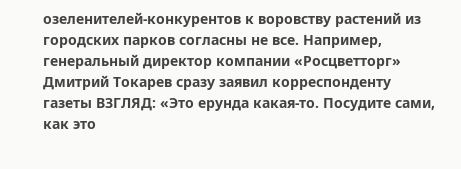озеленителей-конкурентов к воровству растений из городских парков согласны не все. Например, генеральный директор компании «Росцветторг» Дмитрий Токарев сразу заявил корреспонденту газеты ВЗГЛЯД: «Это ерунда какая-то. Посудите сами, как это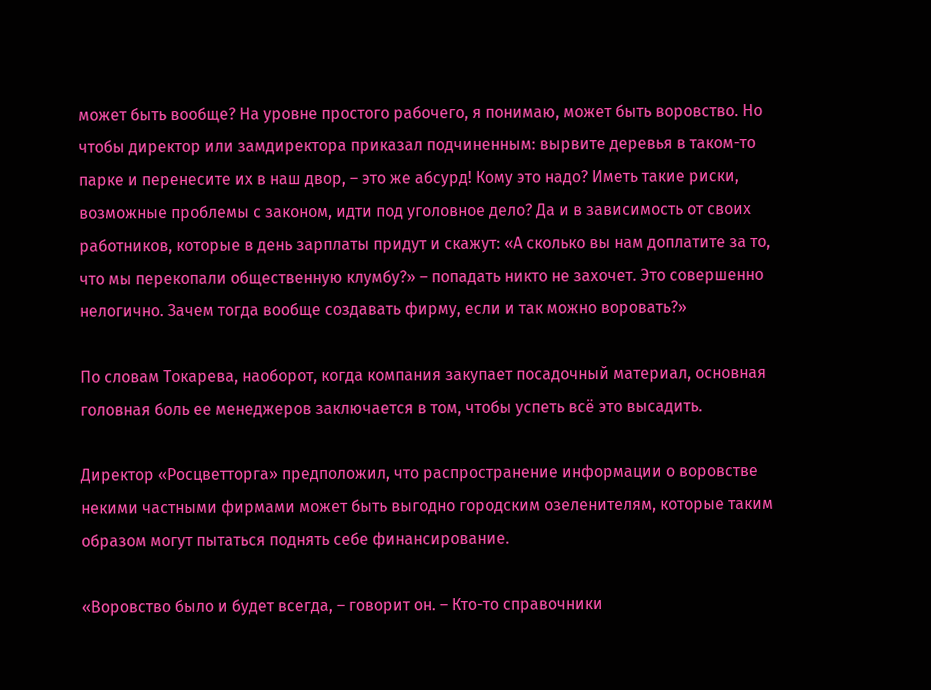может быть вообще? На уровне простого рабочего, я понимаю, может быть воровство. Но чтобы директор или замдиректора приказал подчиненным: вырвите деревья в таком-то парке и перенесите их в наш двор, – это же абсурд! Кому это надо? Иметь такие риски, возможные проблемы с законом, идти под уголовное дело? Да и в зависимость от своих работников, которые в день зарплаты придут и скажут: «А сколько вы нам доплатите за то, что мы перекопали общественную клумбу?» – попадать никто не захочет. Это совершенно нелогично. Зачем тогда вообще создавать фирму, если и так можно воровать?»

По словам Токарева, наоборот, когда компания закупает посадочный материал, основная головная боль ее менеджеров заключается в том, чтобы успеть всё это высадить.

Директор «Росцветторга» предположил, что распространение информации о воровстве некими частными фирмами может быть выгодно городским озеленителям, которые таким образом могут пытаться поднять себе финансирование.

«Воровство было и будет всегда, – говорит он. – Кто-то справочники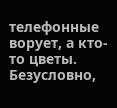телефонные ворует, а кто-то цветы. Безусловно,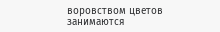воровством цветов занимаются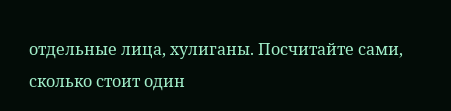отдельные лица, хулиганы. Посчитайте сами, сколько стоит один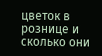цветок в рознице и сколько они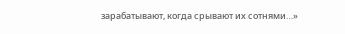зарабатывают, когда срывают их сотнями…»